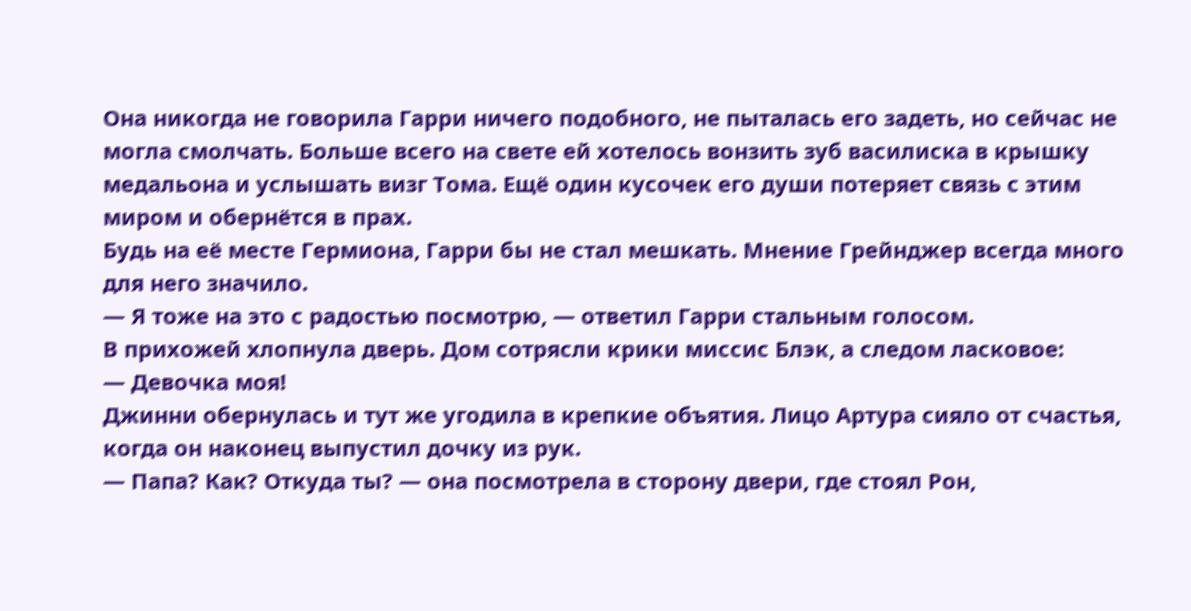Она никогда не говорила Гарри ничего подобного, не пыталась его задеть, но сейчас не могла смолчать. Больше всего на свете ей хотелось вонзить зуб василиска в крышку медальона и услышать визг Тома. Ещё один кусочек его души потеряет связь с этим миром и обернётся в прах.
Будь на её месте Гермиона, Гарри бы не стал мешкать. Мнение Грейнджер всегда много для него значило.
— Я тоже на это с радостью посмотрю, — ответил Гарри стальным голосом.
В прихожей хлопнула дверь. Дом сотрясли крики миссис Блэк, а следом ласковое:
— Девочка моя!
Джинни обернулась и тут же угодила в крепкие объятия. Лицо Артура сияло от счастья, когда он наконец выпустил дочку из рук.
— Папа? Как? Откуда ты? — она посмотрела в сторону двери, где стоял Рон,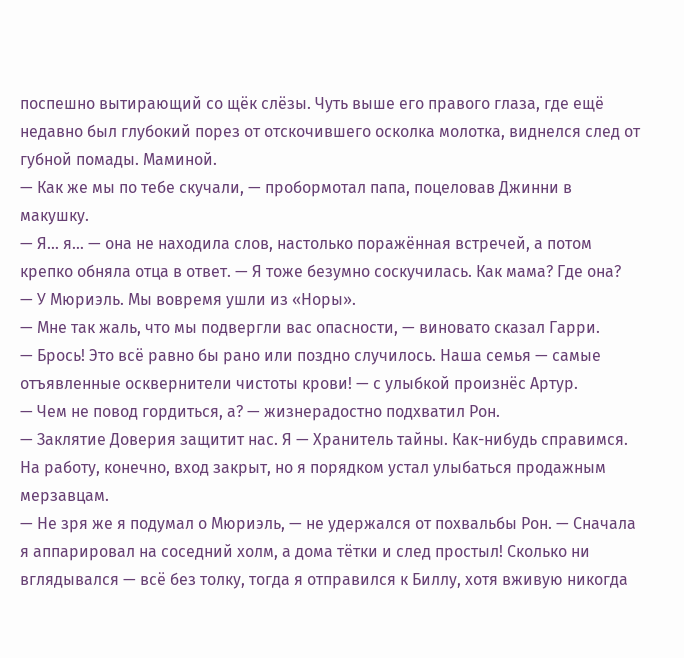поспешно вытирающий со щёк слёзы. Чуть выше его правого глаза, где ещё недавно был глубокий порез от отскочившего осколка молотка, виднелся след от губной помады. Маминой.
— Как же мы по тебе скучали, — пробормотал папа, поцеловав Джинни в макушку.
— Я… я… — она не находила слов, настолько поражённая встречей, а потом крепко обняла отца в ответ. — Я тоже безумно соскучилась. Как мама? Где она?
— У Мюриэль. Мы вовремя ушли из «Норы».
— Мне так жаль, что мы подвергли вас опасности, — виновато сказал Гарри.
— Брось! Это всё равно бы рано или поздно случилось. Наша семья — самые отъявленные осквернители чистоты крови! — с улыбкой произнёс Артур.
— Чем не повод гордиться, а? — жизнерадостно подхватил Рон.
— Заклятие Доверия защитит нас. Я — Хранитель тайны. Как-нибудь справимся. На работу, конечно, вход закрыт, но я порядком устал улыбаться продажным мерзавцам.
— Не зря же я подумал о Мюриэль, — не удержался от похвальбы Рон. — Сначала я аппарировал на соседний холм, а дома тётки и след простыл! Сколько ни вглядывался — всё без толку, тогда я отправился к Биллу, хотя вживую никогда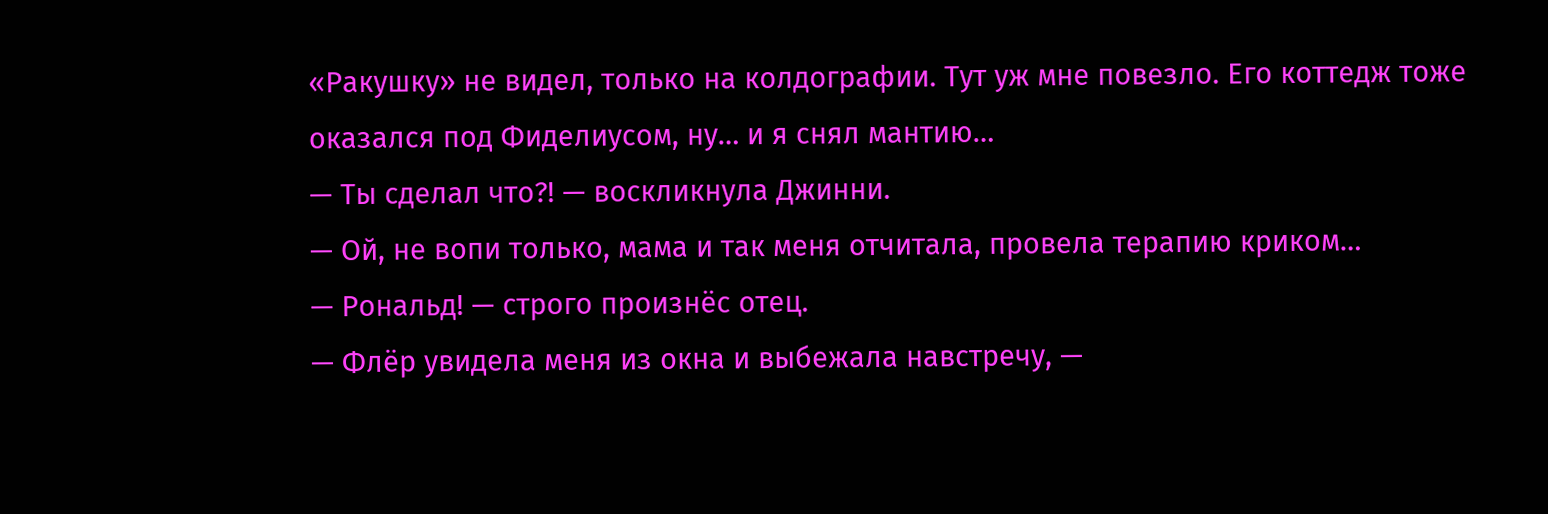«Ракушку» не видел, только на колдографии. Тут уж мне повезло. Его коттедж тоже оказался под Фиделиусом, ну… и я снял мантию…
— Ты сделал что?! — воскликнула Джинни.
— Ой, не вопи только, мама и так меня отчитала, провела терапию криком…
— Рональд! — строго произнёс отец.
— Флёр увидела меня из окна и выбежала навстречу, —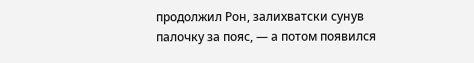продолжил Рон, залихватски сунув палочку за пояс, — а потом появился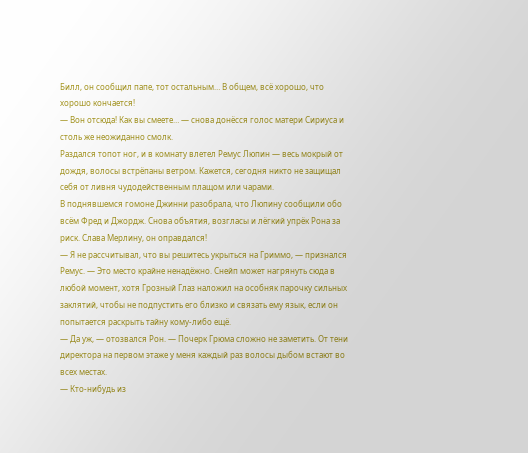Билл, он сообщил папе, тот остальным… В общем, всё хорошо, что хорошо кончается!
— Вон отсюда! Как вы смеете… — снова донёсся голос матери Сириуса и столь же неожиданно смолк.
Раздался топот ног, и в комнату влетел Ремус Люпин — весь мокрый от дождя, волосы встрёпаны ветром. Кажется, сегодня никто не защищал себя от ливня чудодейственным плащом или чарами.
В поднявшемся гомоне Джинни разобрала, что Люпину сообщили обо всём Фред и Джордж. Снова объятия, возгласы и лёгкий упрёк Рона за риск. Слава Мерлину, он оправдался!
— Я не рассчитывал, что вы решитесь укрыться на Гриммо, — признался Ремус. — Это место крайне ненадёжно. Снейп может нагрянуть сюда в любой момент, хотя Грозный Глаз наложил на особняк парочку сильных заклятий, чтобы не подпустить его близко и связать ему язык, если он попытается раскрыть тайну кому-либо ещё.
— Да уж, — отозвался Рон. — Почерк Грюма сложно не заметить. От тени директора на первом этаже у меня каждый раз волосы дыбом встают во всех местах.
— Кто-нибудь из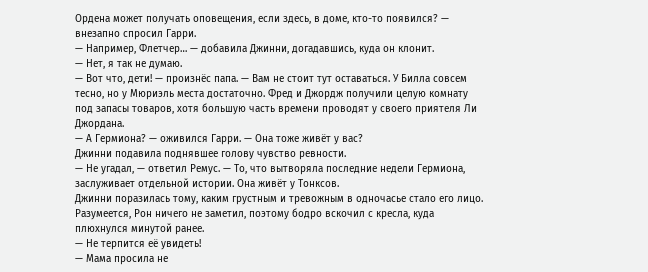Ордена может получать оповещения, если здесь, в доме, кто-то появился? — внезапно спросил Гарри.
— Например, Флетчер… — добавила Джинни, догадавшись, куда он клонит.
— Нет, я так не думаю.
— Вот что, дети! — произнёс папа. — Вам не стоит тут оставаться. У Билла совсем тесно, но у Мюриэль места достаточно. Фред и Джордж получили целую комнату под запасы товаров, хотя большую часть времени проводят у своего приятеля Ли Джордана.
— А Гермиона? — оживился Гарри. — Она тоже живёт у вас?
Джинни подавила поднявшее голову чувство ревности.
— Не угадал, — ответил Ремус. — То, что вытворяла последние недели Гермиона, заслуживает отдельной истории. Она живёт у Тонксов.
Джинни поразилась тому, каким грустным и тревожным в одночасье стало его лицо. Разумеется, Рон ничего не заметил, поэтому бодро вскочил с кресла, куда плюхнулся минутой ранее.
— Не терпится её увидеть!
— Мама просила не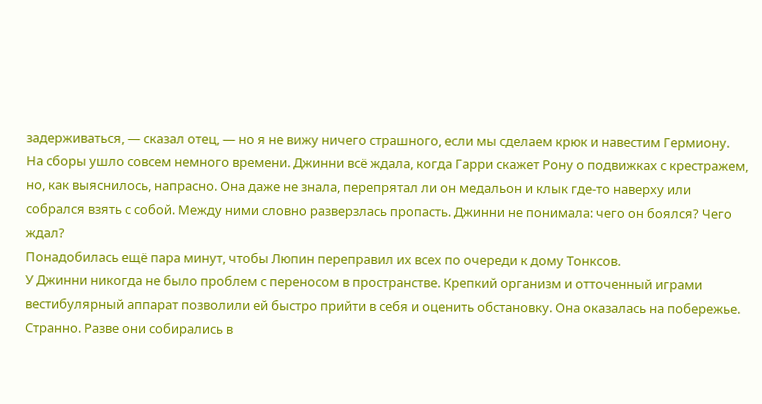задерживаться, — сказал отец, — но я не вижу ничего страшного, если мы сделаем крюк и навестим Гермиону.
На сборы ушло совсем немного времени. Джинни всё ждала, когда Гарри скажет Рону о подвижках с крестражем, но, как выяснилось, напрасно. Она даже не знала, перепрятал ли он медальон и клык где-то наверху или собрался взять с собой. Между ними словно разверзлась пропасть. Джинни не понимала: чего он боялся? Чего ждал?
Понадобилась ещё пара минут, чтобы Люпин переправил их всех по очереди к дому Тонксов.
У Джинни никогда не было проблем с переносом в пространстве. Крепкий организм и отточенный играми вестибулярный аппарат позволили ей быстро прийти в себя и оценить обстановку. Она оказалась на побережье. Странно. Разве они собирались в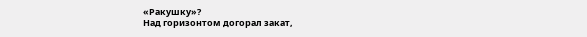«Ракушку»?
Над горизонтом догорал закат,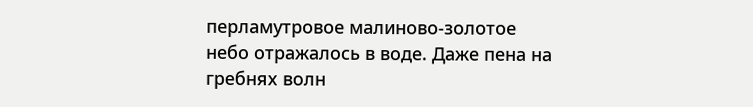перламутровое малиново-золотое небо отражалось в воде. Даже пена на гребнях волн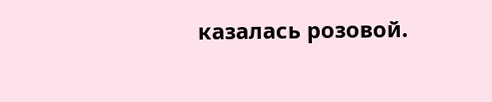казалась розовой.